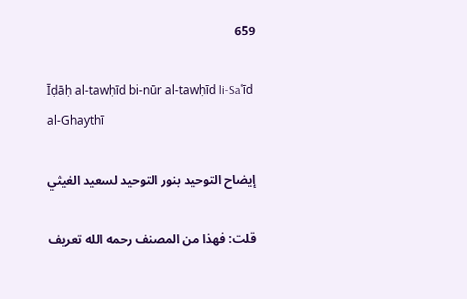659

Īḍāḥ al-tawḥīd bi-nūr al-tawḥīd li-Saʿīd al-Ghaythī

إيضاح التوحيد بنور التوحيد لسعيد الغيثي

قلت: فهذا من المصنف رحمه الله تعريف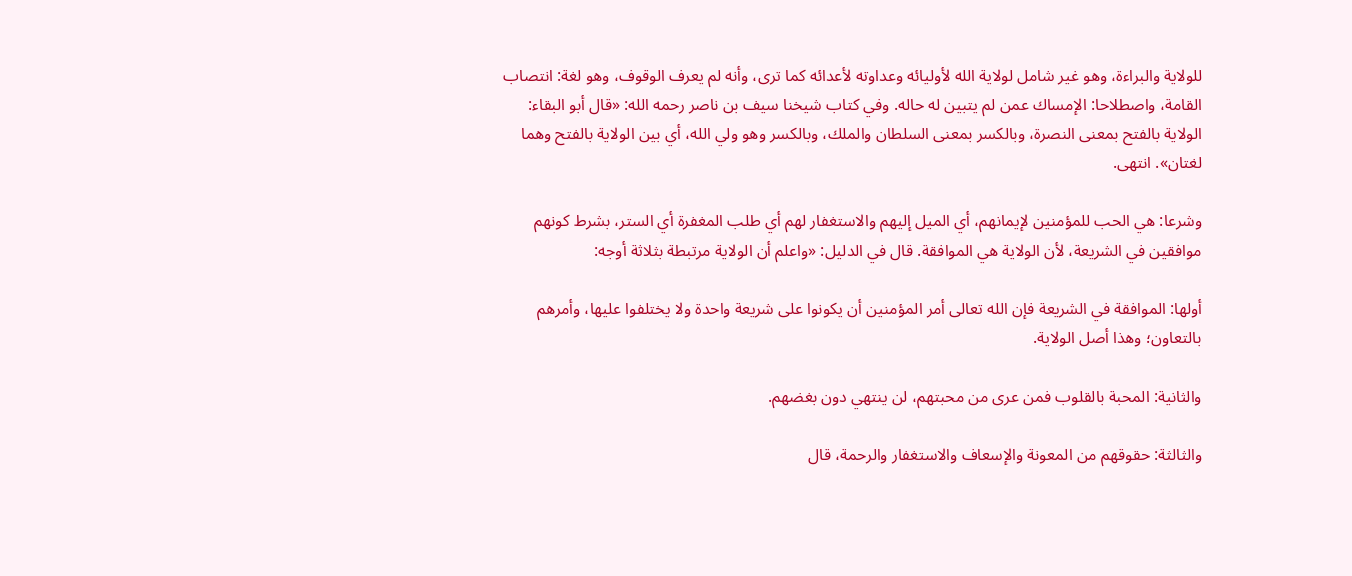للولاية والبراءة، وهو غير شامل لولاية الله لأوليائه وعداوته لأعدائه كما ترى، وأنه لم يعرف الوقوف، وهو لغة: انتصاب القامة، واصطلاحا: الإمساك عمن لم يتبين له حاله. وفي كتاب شيخنا سيف بن ناصر رحمه الله: «قال أبو البقاء: الولاية بالفتح بمعنى النصرة، وبالكسر بمعنى السلطان والملك، وبالكسر وهو ولي الله، أي بين الولاية بالفتح وهما لغتان». انتهى.

وشرعا: هي الحب للمؤمنين لإيمانهم، أي الميل إليهم والاستغفار لهم أي طلب المغفرة أي الستر، بشرط كونهم موافقين في الشريعة، لأن الولاية هي الموافقة. قال في الدليل: «واعلم أن الولاية مرتبطة بثلاثة أوجه:

أولها: الموافقة في الشريعة فإن الله تعالى أمر المؤمنين أن يكونوا على شريعة واحدة ولا يختلفوا عليها، وأمرهم بالتعاون؛ وهذا أصل الولاية.

والثانية: المحبة بالقلوب فمن عرى من محبتهم، لن ينتهي دون بغضهم.

والثالثة: حقوقهم من المعونة والإسعاف والاستغفار والرحمة، قال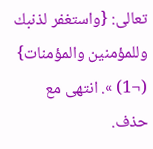تعالى: {واستغفر لذنبك وللمؤمنين والمؤمنات} (¬1) ». انتهى مع حذف.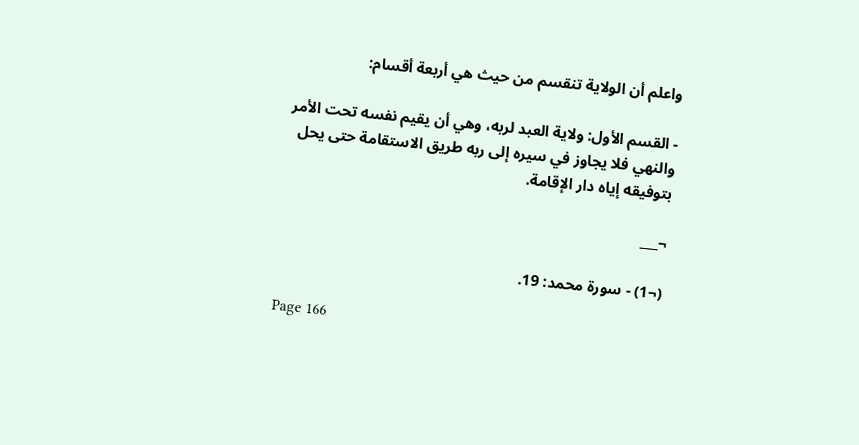واعلم أن الولاية تنقسم من حيث هي أربعة أقسام:

- القسم الأول: ولاية العبد لربه، وهي أن يقيم نفسه تحت الأمر والنهي فلا يجاوز في سيره إلى ربه طريق الاستقامة حتى يحل بتوفيقه إياه دار الإقامة.

¬___

(¬1) - سورة محمد: 19.

Page 166